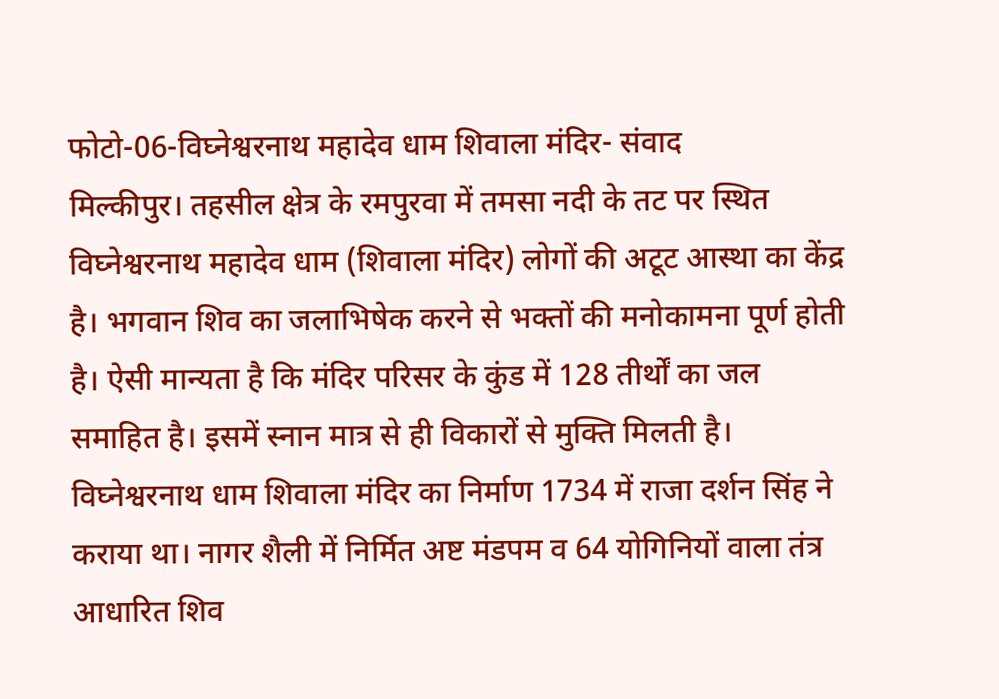फोटो-06-विघ्नेश्वरनाथ महादेव धाम शिवाला मंदिर- संवाद
मिल्कीपुर। तहसील क्षेत्र के रमपुरवा में तमसा नदी के तट पर स्थित विघ्नेश्वरनाथ महादेव धाम (शिवाला मंदिर) लोगों की अटूट आस्था का केंद्र है। भगवान शिव का जलाभिषेक करने से भक्तों की मनोकामना पूर्ण होती है। ऐसी मान्यता है कि मंदिर परिसर के कुंड में 128 तीर्थों का जल समाहित है। इसमें स्नान मात्र से ही विकारों से मुक्ति मिलती है।
विघ्नेश्वरनाथ धाम शिवाला मंदिर का निर्माण 1734 में राजा दर्शन सिंह ने कराया था। नागर शैली में निर्मित अष्ट मंडपम व 64 योगिनियों वाला तंत्र आधारित शिव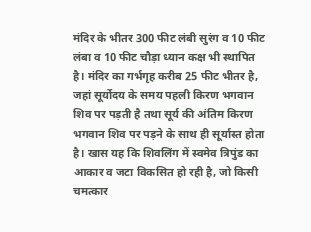मंदिर के भीतर 300 फीट लंबी सुरंग व 10 फीट लंबा व 10 फीट चौड़ा ध्यान कक्ष भी स्थापित है। मंदिर का गर्भगृह करीब 25 फीट भीतर है, जहां सूर्योदय के समय पहली किरण भगवान शिव पर पड़ती है तथा सूर्य की अंतिम किरण भगवान शिव पर पड़ने के साथ ही सूर्यास्त होता है। खास यह कि शिवलिंग में स्वमेव त्रिपुंड का आकार व जटा विकसित हो रही है, जो किसी चमत्कार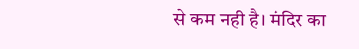से कम नही है। मंदिर का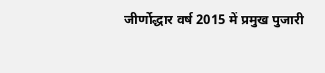जीर्णोद्धार वर्ष 2015 में प्रमुख पुजारी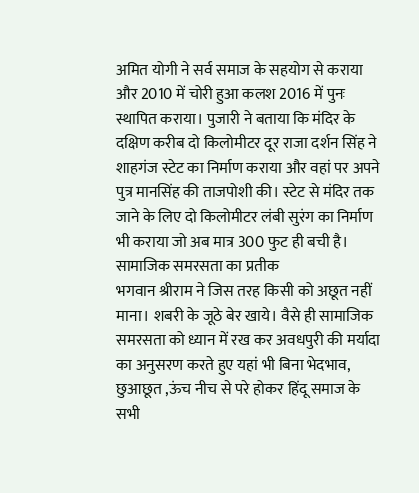अमित योगी ने सर्व समाज के सहयोग से कराया और 2010 में चोरी हुआ कलश 2016 में पुनः स्थापित कराया। पुजारी ने बताया कि मंदिर के दक्षिण करीब दो किलोमीटर दूर राजा दर्शन सिंह ने शाहगंज स्टेट का निर्माण कराया और वहां पर अपने पुत्र मानसिंह की ताजपोशी की। स्टेट से मंदिर तक जाने के लिए दो किलोमीटर लंबी सुरंग का निर्माण भी कराया जो अब मात्र 300 फुट ही बची है।
सामाजिक समरसता का प्रतीक
भगवान श्रीराम ने जिस तरह किसी को अछूत नहीं माना। शबरी के जूठे बेर खाये। वैसे ही सामाजिक समरसता को ध्यान में रख कर अवधपुरी की मर्यादा का अनुसरण करते हुए यहां भी बिना भेदभाव, छुआछूत ,ऊंच नीच से परे होकर हिंदू समाज के सभी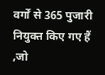वर्गों से 365 पुजारी नियुक्त किए गए हैं ,जो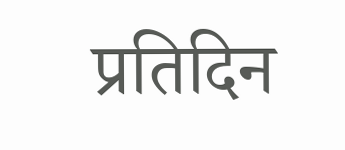प्रतिदिन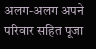अलग-अलग अपने परिवार सहित पूजा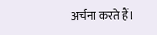अर्चना करते हैं।